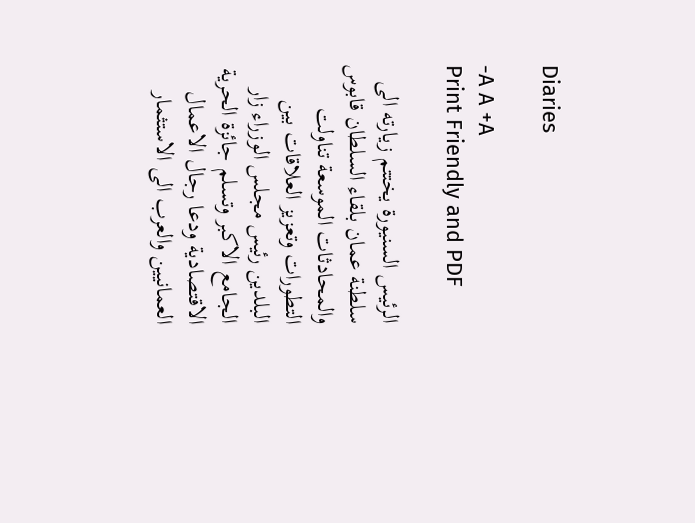Diaries

-A A +A
Print Friendly and PDF

الرئيس السنيورة يختتم زيارته الى سلطنة عمان بلقاء السلطان قابوس والمحادثات الموسعة تناولت التطورات وتعزيز العلاقات بين البلدين رئيس مجلس الوزراء زار الجامع الاكبر وتسلم جائزة الحرية الاقتصادية ودعا رجال الاعمال العمانيين والعرب الى الاستثمار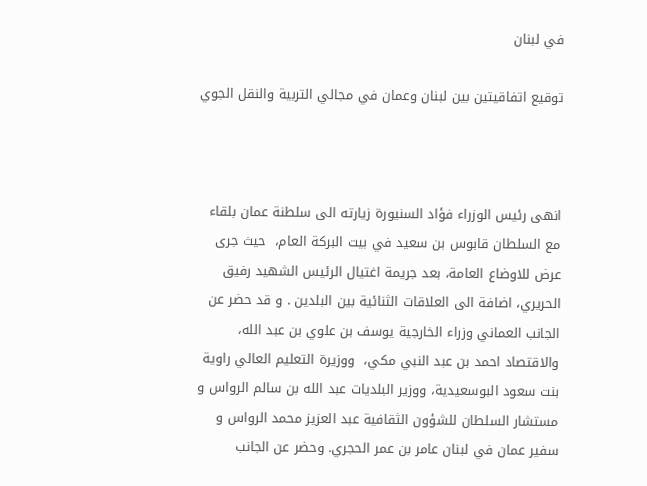في لبنان

توقيع اتفاقيتين بين لبنان وعمان في مجالي التربية والنقل الجوي



انهى رئيس الوزراء فؤاد السنيورة زيارته الى سلطنة عمان بلقاء مع السلطان قابوس بن سعيد في بيت البركة العام،  حيث جرى عرض للاوضاع العامة، بعد جريمة اغتيال الرئيس الشهيد رفيق الحريري، اضافة الى العلاقات الثنائية بين البلدين . و قد حضر عن الجانب العماني وزراء الخارجية يوسف بن علوي بن عبد الله،  والاقتصاد احمد بن عبد النبي مكي،  ووزيرة التعليم العالي راوية بنت سعود البوسعيدية، ووزير البلديات عبد الله بن سالم الرواس و مستشار السلطان للشؤون الثقافية عبد العزيز محمد الرواس و سفير عمان في لبنان عامر بن عمر الحجري. وحضر عن الجانب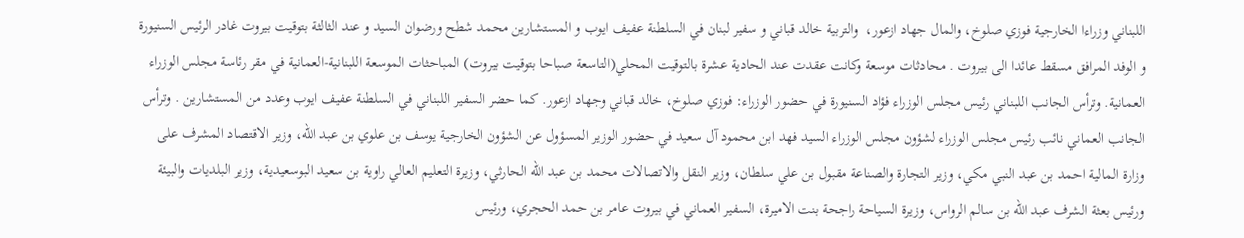اللبناني وزراءا الخارجية فوزي صلوخ، والمال جهاد ازعور،  والتربية خالد قباني و سفير لبنان في السلطنة عفيف ايوب و المستشارين محمد شطح ورضوان السيد و عند الثالثة بتوقيت بيروت غادر الرئيس السنيورة و الوفد المرافق مسقط عائدا الى بيروت . محادثات موسعة وكانت عقدت عند الحادية عشرة بالتوقيت المحلي(التاسعة صباحا بتوقيت بيروت) المباحثات الموسعة اللبنانية-العمانية في مقر رئاسة مجلس الوزراء العمانية. وترأس الجانب اللبناني رئيس مجلس الوزراء فؤاد السنيورة في حضور الوزراء: فوزي صلوخ، خالد قباني وجهاد ازعور. كما حضر السفير اللبناني في السلطنة عفيف ايوب وعدد من المستشارين . وترأس الجانب العماني نائب رئيس مجلس الوزراء لشؤون مجلس الوزراء السيد فهد ابن محمود آل سعيد في حضور الوزير المسؤول عن الشؤون الخارجية يوسف بن علوي بن عبد الله، وزير الاقتصاد المشرف على وزارة المالية احمد بن عبد النبي مكي، وزير التجارة والصناعة مقبول بن علي سلطان، وزير النقل والاتصالات محمد بن عبد الله الحارثي، وزيرة التعليم العالي راوية بن سعيد البوسعيدية، وزير البلديات والبيئة ورئيس بعثة الشرف عبد الله بن سالم الرواس، وزيرة السياحة راجحة بنت الاميرة، السفير العماني في بيروت عامر بن حمد الحجري، ورئيس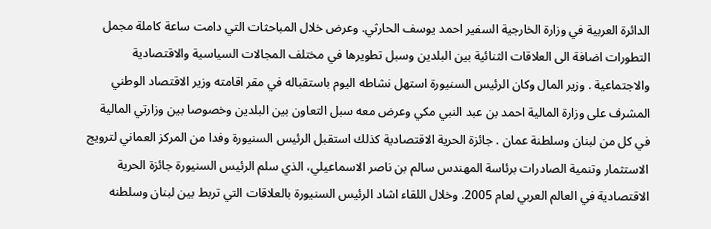الدائرة العربية في وزارة الخارجية السفير احمد يوسف الحارثي. وعرض خلال المباحثات التي دامت ساعة كاملة مجمل التطورات اضافة الى العلاقات الثنائية بين البلدين وسبل تطويرها في مختلف المجالات السياسية والاقتصادية والاجتماعية . وزير المال وكان الرئيس السنيورة استهل نشاطه اليوم باستقباله في مقر اقامته وزير الاقتصاد الوطني المشرف على وزارة المالية احمد بن عبد النبي مكي وعرض معه سبل التعاون بين البلدين وخصوصا بين وزارتي المالية في كل من لبنان وسلطنة عمان . جائزة الحرية الاقتصادية كذلك استقبل الرئيس السنيورة وفدا من المركز العماني لترويج الاستثمار وتنمية الصادرات برئاسة المهندس سالم بن ناصر الاسماعيلي، الذي سلم الرئيس السنيورة جائزة الحرية الاقتصادية في العالم العربي لعام 2005. وخلال اللقاء اشاد الرئيس السنيورة بالعلاقات التي تربط بين لبنان وسلطنه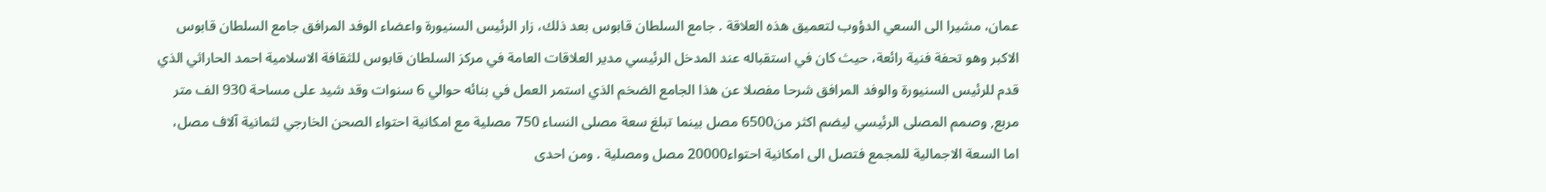عمان، مشيرا الى السعي الدؤوب لتعميق هذه العلاقة . جامع السلطان قابوس بعد ذلك، زار الرئيس السنيورة واعضاء الوفد المرافق جامع السلطان قابوس الاكبر وهو تحفة فنية رائعة، حيث كان في استقباله عند المدخل الرئيسي مدير العلاقات العامة في مركز السلطان قابوس للثقافة الاسلامية احمد الحاراثي الذي قدم للرئيس السنيورة والوفد المرافق شرحا مفصلا عن هذا الجامع الضخم الذي استمر العمل في بنائه حوالي 6 سنوات وقد شيد على مساحة 930 الف متر مربع, وصمم المصلى الرئيسي ليضم اكثر من6500 مصل بينما تبلغ سعة مصلى النساء 750 مصلية مع امكانية احتواء الصحن الخارجي لثمانية آلاف مصل،  اما السعة الاجمالية للمجمع فتصل الى امكانية احتواء20000 مصل ومصلية . ومن احدى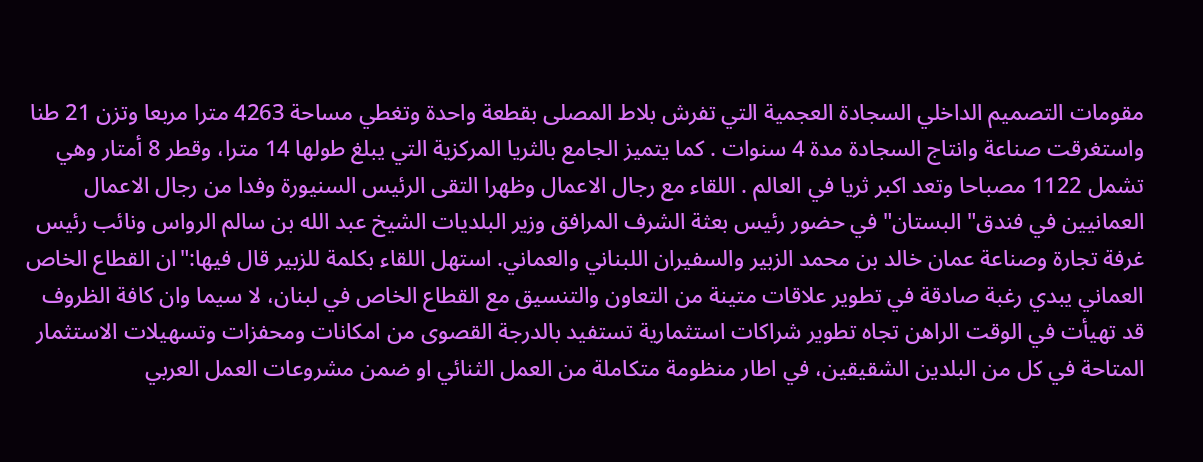مقومات التصميم الداخلي السجادة العجمية التي تفرش بلاط المصلى بقطعة واحدة وتغطي مساحة 4263 مترا مربعا وتزن 21 طنا واستغرقت صناعة وانتاج السجادة مدة 4 سنوات . كما يتميز الجامع بالثريا المركزية التي يبلغ طولها 14 مترا، وقطر 8 أمتار وهي تشمل 1122 مصباحا وتعد اكبر ثريا في العالم . اللقاء مع رجال الاعمال وظهرا التقى الرئيس السنيورة وفدا من رجال الاعمال العمانيين في فندق" البستان" في حضور رئيس بعثة الشرف المرافق وزير البلديات الشيخ عبد الله بن سالم الرواس ونائب رئيس غرفة تجارة وصناعة عمان خالد بن محمد الزبير والسفيران اللبناني والعماني. استهل اللقاء بكلمة للزبير قال فيها:"ان القطاع الخاص العماني يبدي رغبة صادقة في تطوير علاقات متينة من التعاون والتنسيق مع القطاع الخاص في لبنان، لا سيما وان كافة الظروف قد تهيأت في الوقت الراهن تجاه تطوير شراكات استثمارية تستفيد بالدرجة القصوى من امكانات ومحفزات وتسهيلات الاستثمار المتاحة في كل من البلدين الشقيقين، في اطار منظومة متكاملة من العمل الثنائي او ضمن مشروعات العمل العربي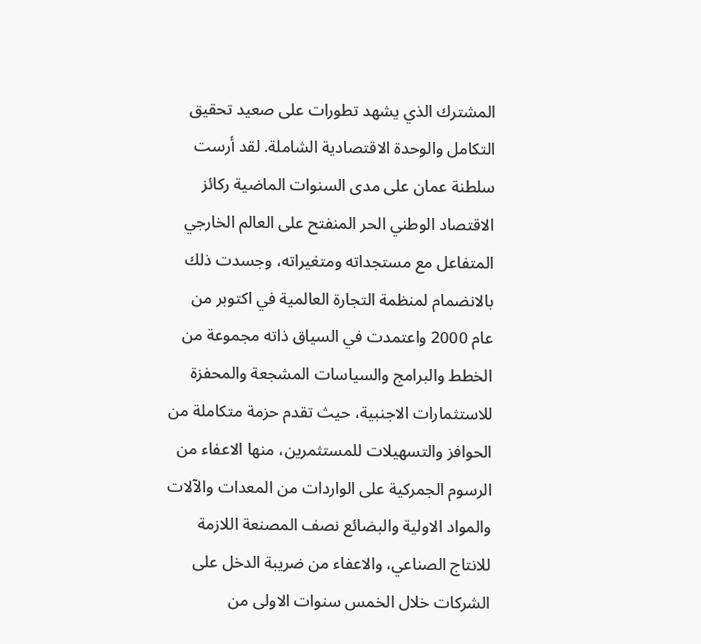المشترك الذي يشهد تطورات على صعيد تحقيق التكامل والوحدة الاقتصادية الشاملة. لقد أرست سلطنة عمان على مدى السنوات الماضية ركائز الاقتصاد الوطني الحر المنفتح على العالم الخارجي المتفاعل مع مستجداته ومتغيراته، وجسدت ذلك بالانضمام لمنظمة التجارة العالمية في اكتوبر من عام 2000 واعتمدت في السياق ذاته مجموعة من الخطط والبرامج والسياسات المشجعة والمحفزة للاستثمارات الاجنبية، حيث تقدم حزمة متكاملة من الحوافز والتسهيلات للمستثمرين، منها الاعفاء من الرسوم الجمركية على الواردات من المعدات والآلات والمواد الاولية والبضائع نصف المصنعة اللازمة للانتاج الصناعي، والاعفاء من ضريبة الدخل على الشركات خلال الخمس سنوات الاولى من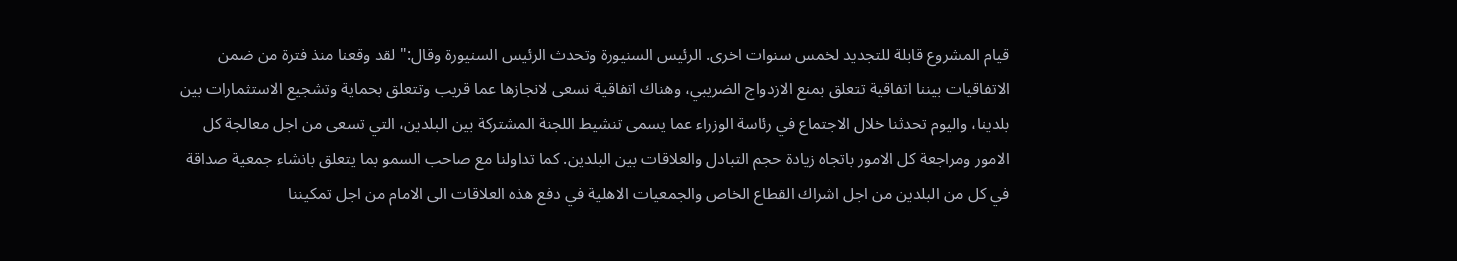قيام المشروع قابلة للتجديد لخمس سنوات اخرى. الرئيس السنيورة وتحدث الرئيس السنيورة وقال:" لقد وقعنا منذ فترة من ضمن الاتفاقيات بيننا اتفاقية تتعلق بمنع الازدواج الضريبي، وهناك اتفاقية نسعى لانجازها عما قريب وتتعلق بحماية وتشجيع الاستثمارات بين بلدينا، واليوم تحدثنا خلال الاجتماع في رئاسة الوزراء عما يسمى تنشيط اللجنة المشتركة بين البلدين، التي تسعى من اجل معالجة كل الامور ومراجعة كل الامور باتجاه زيادة حجم التبادل والعلاقات بين البلدين. كما تداولنا مع صاحب السمو بما يتعلق بانشاء جمعية صداقة في كل من البلدين من اجل اشراك القطاع الخاص والجمعيات الاهلية في دفع هذه العلاقات الى الامام من اجل تمكيننا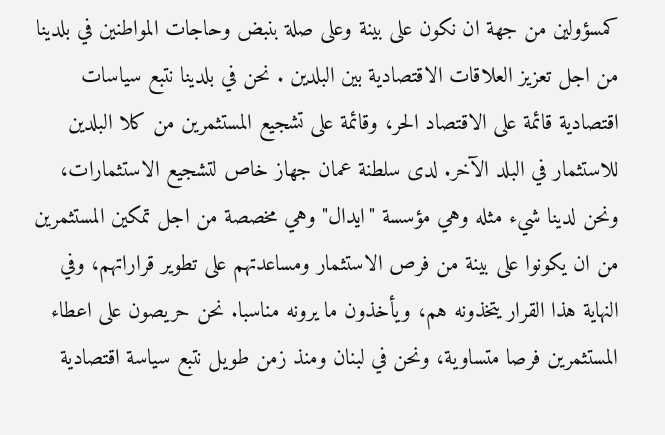كمسؤولين من جهة ان نكون على بينة وعلى صلة بنبض وحاجات المواطنين في بلدينا من اجل تعزيز العلاقات الاقتصادية بين البلدين . نحن في بلدينا نتبع سياسات اقتصادية قائمة على الاقتصاد الحر، وقائمة على تشجيع المستثمرين من كلا البلدين للاستثمار في البلد الآخر. لدى سلطنة عمان جهاز خاص لتشجيع الاستثمارات، ونحن لدينا شيء مثله وهي مؤسسة "ايدال" وهي مخصصة من اجل تمكين المستثمرين من ان يكونوا على بينة من فرص الاستثمار ومساعدتهم على تطوير قراراتهم، وفي النهاية هذا القرار يتخذونه هم، ويأخذون ما يرونه مناسبا. نحن حريصون على اعطاء المستثمرين فرصا متساوية، ونحن في لبنان ومنذ زمن طويل نتبع سياسة اقتصادية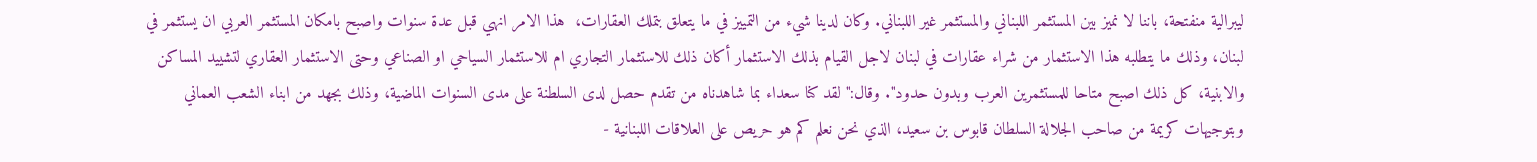ليبرالية منفتحة، باننا لا نميز بين المستثمر اللبناني والمستثمر غير اللبناني. وكان لدينا شيء من التمييز في ما يتعلق بتملك العقارات،  هذا الامر انهي قبل عدة سنوات واصبح بامكان المستثمر العربي ان يستثمر في لبنان، وذلك ما يتطلبه هذا الاستثمار من شراء عقارات في لبنان لاجل القيام بذلك الاستثمار أكان ذلك للاستثمار التجاري ام للاستثمار السياحي او الصناعي وحتى الاستثمار العقاري لتشييد المساكن والابنية، كل ذلك اصبح متاحا للمستثمرين العرب وبدون حدود". وقال:" لقد كنا سعداء بما شاهدناه من تقدم حصل لدى السلطنة على مدى السنوات الماضية، وذلك بجهد من ابناء الشعب العماني وبتوجيهات كريمة من صاحب الجلالة السلطان قابوس بن سعيد، الذي نحن نعلم كم هو حريص على العلاقات اللبنانية -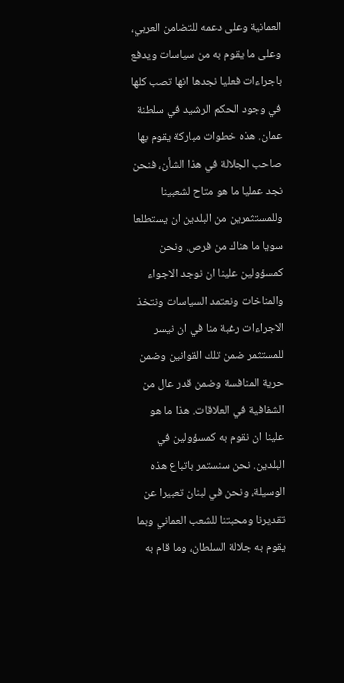العمانية وعلى دعمه للتضامن العربي، وعلى ما يقوم به من سياسات ويدفع باجراءات فعليا نجدها انها تصب كلها في وجود الحكم الرشيد في سلطنة عمان. هذه خطوات مباركة يقوم بها صاحب الجلالة في هذا الشأن، فنحن نجد عمليا ما هو متاح لشعبينا وللمستثمرين من البلدين ان يستطلعا سويا ما هناك من فرص. ونحن كمسؤولين علينا ان نوجد الاجواء والمناخات ونعتمد السياسات ونتخذ الاجراءات رغبة منا في ان نيسر للمستثمر ضمن تلك القوانين وضمن حرية المنافسة وضمن قدر عال من الشفافية في العلاقات. هذا ما هو علينا ان نقوم به كمسؤولين في البلدين. نحن سنستمر باتباع هذه الوسيلة، ونحن في لبنان تعبيرا عن تقديرنا ومحبتنا للشعب العماني وبما يقوم به جلالة السلطان، وما قام به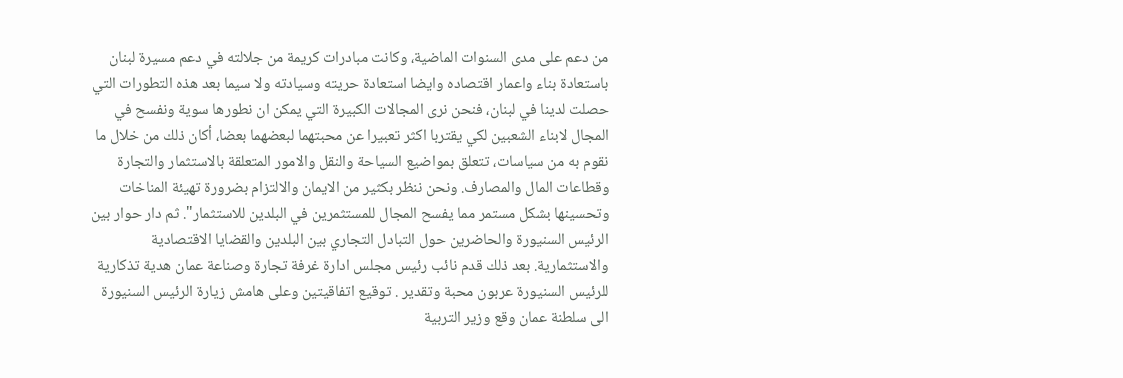من دعم على مدى السنوات الماضية، وكانت مبادرات كريمة من جلالته في دعم مسيرة لبنان باستعادة بناء واعمار اقتصاده وايضا استعادة حريته وسيادته ولا سيما بعد هذه التطورات التي حصلت لدينا في لبنان، فنحن نرى المجالات الكبيرة التي يمكن ان نطورها سوية ونفسح في المجال لابناء الشعبين لكي يقتربا اكثر تعبيرا عن محبتهما لبعضهما بعضا، أكان ذلك من خلال ما نقوم به من سياسات، تتعلق بمواضيع السياحة والنقل والامور المتعلقة بالاستثمار والتجارة وقطاعات المال والمصارف. ونحن ننظر بكثير من الايمان والالتزام بضرورة تهيئة المناخات وتحسينها بشكل مستمر مما يفسح المجال للمستثمرين في البلدين للاستثمار". ثم دار حوار بين الرئيس السنيورة والحاضرين حول التبادل التجاري بين البلدين والقضايا الاقتصادية والاستثمارية. بعد ذلك قدم نائب رئيس مجلس ادارة غرفة تجارة وصناعة عمان هدية تذكارية للرئيس السنيورة عربون محبة وتقدير . توقيع اتفاقيتين وعلى هامش زيارة الرئيس السنيورة الى سلطنة عمان وقع وزير التربية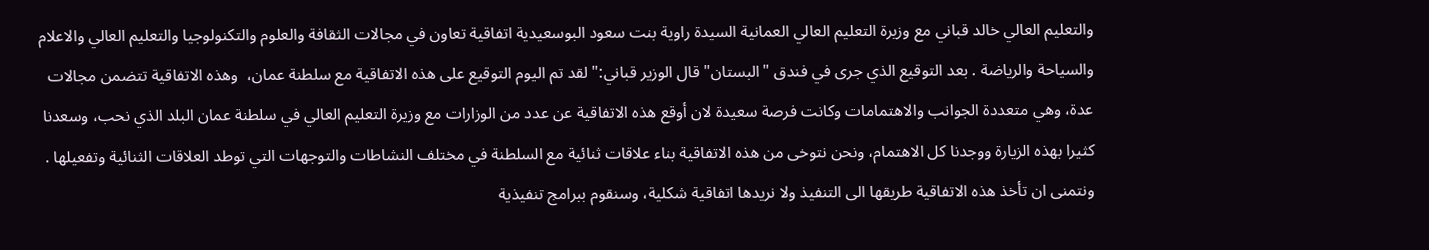والتعليم العالي خالد قباني مع وزيرة التعليم العالي العمانية السيدة راوية بنت سعود البوسعيدية اتفاقية تعاون في مجالات الثقافة والعلوم والتكنولوجيا والتعليم العالي والاعلام والسياحة والرياضة . بعد التوقيع الذي جرى في فندق "البستان" قال الوزير قباني:" لقد تم اليوم التوقيع على هذه الاتفاقية مع سلطنة عمان،  وهذه الاتفاقية تتضمن مجالات عدة، وهي متعددة الجوانب والاهتمامات وكانت فرصة سعيدة لان أوقع هذه الاتفاقية عن عدد من الوزارات مع وزيرة التعليم العالي في سلطنة عمان البلد الذي نحب، وسعدنا كثيرا بهذه الزيارة ووجدنا كل الاهتمام، ونحن نتوخى من هذه الاتفاقية بناء علاقات ثنائية مع السلطنة في مختلف النشاطات والتوجهات التي توطد العلاقات الثنائية وتفعيلها . ونتمنى ان تأخذ هذه الاتفاقية طريقها الى التنفيذ ولا نريدها اتفاقية شكلية، وسنقوم ببرامج تنفيذية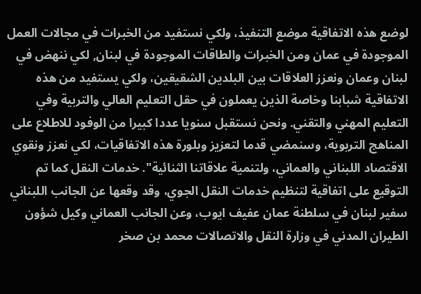لوضع هذه الاتفاقية موضع التنفيذ، ولكي نستفيد من الخبرات في مجالات العمل الموجودة في عمان ومن الخبرات والطاقات الموجودة في لبنان, لكي ننهض في لبنان وعمان ونعزز العلاقات بين البلدين الشقيقين، ولكي يستفيد من هذه الاتفاقية شبابنا وخاصة الذين يعملون في حقل التعليم العالي والتربية وفي التعليم المهني والتقني. ونحن نستقبل سنويا عددا كبيرا من الوفود للاطلاع على المناهج التربوية، وسنمضي قدما لتعزيز وبلورة هذه الاتفاقيات، لكي نعزز ونقوي الاقتصاد اللبناني والعماني، ولتنمية علاقاتنا الثنائية". خدمات النقل كما تم التوقيع على اتفاقية لتنظيم خدمات النقل الجوي، وقد وقعها عن الجانب اللبناني سفير لبنان في سلطنة عمان عفيف ايوب، وعن الجانب العماني وكيل شؤون الطيران المدني في وزارة النقل والاتصالات محمد بن صخر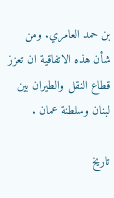بن حمد العامري. ومن شأن هذه الاتفاقية ان تعزز قطاع النقل والطيران بين لبنان وسلطنة عمان .

تاريخ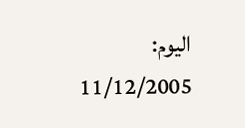اليوم:
11/12/2005